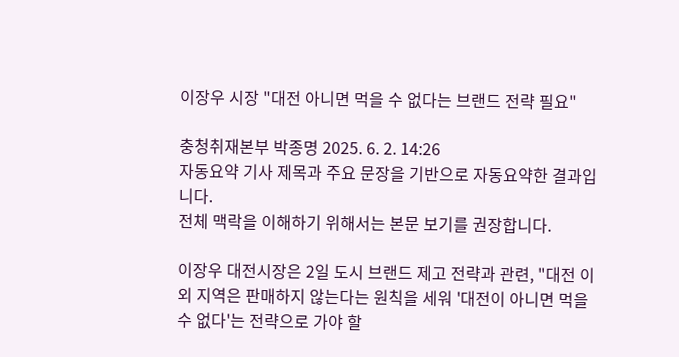이장우 시장 "대전 아니면 먹을 수 없다는 브랜드 전략 필요"

충청취재본부 박종명 2025. 6. 2. 14:26
자동요약 기사 제목과 주요 문장을 기반으로 자동요약한 결과입니다.
전체 맥락을 이해하기 위해서는 본문 보기를 권장합니다.

이장우 대전시장은 2일 도시 브랜드 제고 전략과 관련, "대전 이외 지역은 판매하지 않는다는 원칙을 세워 '대전이 아니면 먹을 수 없다'는 전략으로 가야 할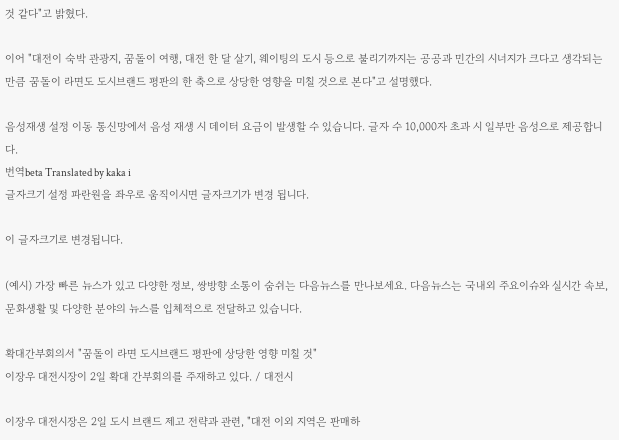것 같다"고 밝혔다.

이어 "대전이 숙박 관광지, 꿈돌이 여행, 대전 한 달 살기, 웨이팅의 도시 등으로 불리기까지는 공공과 민간의 시너지가 크다고 생각되는 만큼 꿈돌이 라면도 도시브랜드 평판의 한 축으로 상당한 영향을 미칠 것으로 본다"고 설명했다.

음성재생 설정 이동 통신망에서 음성 재생 시 데이터 요금이 발생할 수 있습니다. 글자 수 10,000자 초과 시 일부만 음성으로 제공합니다.
번역beta Translated by kaka i
글자크기 설정 파란원을 좌우로 움직이시면 글자크기가 변경 됩니다.

이 글자크기로 변경됩니다.

(예시) 가장 빠른 뉴스가 있고 다양한 정보, 쌍방향 소통이 숨쉬는 다음뉴스를 만나보세요. 다음뉴스는 국내외 주요이슈와 실시간 속보, 문화생활 및 다양한 분야의 뉴스를 입체적으로 전달하고 있습니다.

확대간부회의서 "꿈돌이 라면 도시브랜드 평판에 상당한 영향 미칠 것"
이장우 대전시장이 2일 확대 간부회의를 주재하고 있다. / 대전시

이장우 대전시장은 2일 도시 브랜드 제고 전략과 관련, "대전 이외 지역은 판매하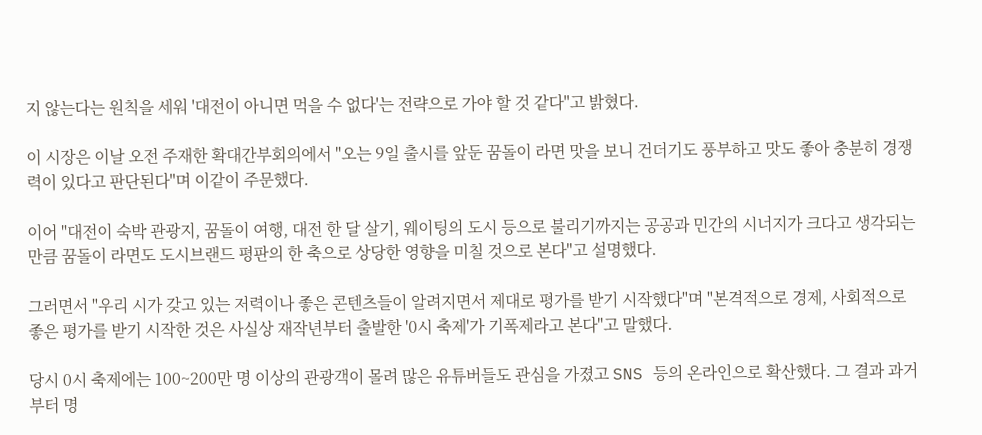지 않는다는 원칙을 세워 '대전이 아니면 먹을 수 없다'는 전략으로 가야 할 것 같다"고 밝혔다.

이 시장은 이날 오전 주재한 확대간부회의에서 "오는 9일 출시를 앞둔 꿈돌이 라면 맛을 보니 건더기도 풍부하고 맛도 좋아 충분히 경쟁력이 있다고 판단된다"며 이같이 주문했다.

이어 "대전이 숙박 관광지, 꿈돌이 여행, 대전 한 달 살기, 웨이팅의 도시 등으로 불리기까지는 공공과 민간의 시너지가 크다고 생각되는 만큼 꿈돌이 라면도 도시브랜드 평판의 한 축으로 상당한 영향을 미칠 것으로 본다"고 설명했다.

그러면서 "우리 시가 갖고 있는 저력이나 좋은 콘텐츠들이 알려지면서 제대로 평가를 받기 시작했다"며 "본격적으로 경제, 사회적으로 좋은 평가를 받기 시작한 것은 사실상 재작년부터 출발한 '0시 축제'가 기폭제라고 본다"고 말했다.

당시 0시 축제에는 100~200만 명 이상의 관광객이 몰려 많은 유튜버들도 관심을 가졌고 SNS 등의 온라인으로 확산했다. 그 결과 과거부터 명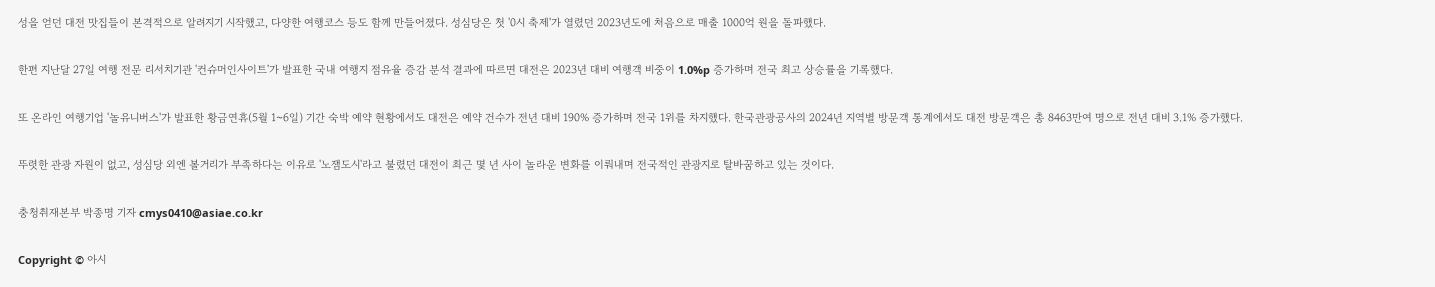성을 얻던 대전 맛집들이 본격적으로 알려지기 시작했고, 다양한 여행코스 등도 함께 만들어졌다. 성심당은 첫 '0시 축제'가 열렸던 2023년도에 처음으로 매출 1000억 원을 돌파했다.

한편 지난달 27일 여행 전문 리서치기관 '컨슈머인사이트'가 발표한 국내 여행지 점유율 증감 분석 결과에 따르면 대전은 2023년 대비 여행객 비중이 1.0%p 증가하며 전국 최고 상승률을 기록했다.

또 온라인 여행기업 '놀유니버스'가 발표한 황금연휴(5월 1~6일) 기간 숙박 예약 현황에서도 대전은 예약 건수가 전년 대비 190% 증가하며 전국 1위를 차지했다. 한국관광공사의 2024년 지역별 방문객 통계에서도 대전 방문객은 총 8463만여 명으로 전년 대비 3.1% 증가했다.

뚜렷한 관광 자원이 없고, 성심당 외엔 볼거리가 부족하다는 이유로 '노잼도시'라고 불렸던 대전이 최근 몇 년 사이 놀라운 변화를 이뤄내며 전국적인 관광지로 탈바꿈하고 있는 것이다.

충청취재본부 박종명 기자 cmys0410@asiae.co.kr

Copyright © 아시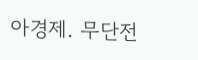아경제. 무단전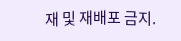재 및 재배포 금지.